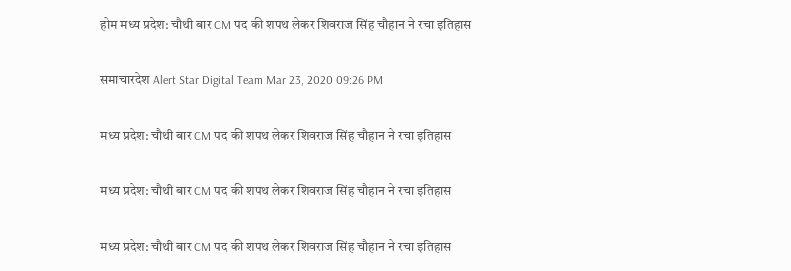होम मध्य प्रदेश: चौथी बार CM पद की शपथ लेकर शिवराज सिंह चौहान ने रचा इतिहास

समाचारदेश Alert Star Digital Team Mar 23, 2020 09:26 PM

मध्य प्रदेश: चौथी बार CM पद की शपथ लेकर शिवराज सिंह चौहान ने रचा इतिहास

मध्य प्रदेश: चौथी बार CM पद की शपथ लेकर शिवराज सिंह चौहान ने रचा इतिहास

मध्य प्रदेश: चौथी बार CM पद की शपथ लेकर शिवराज सिंह चौहान ने रचा इतिहास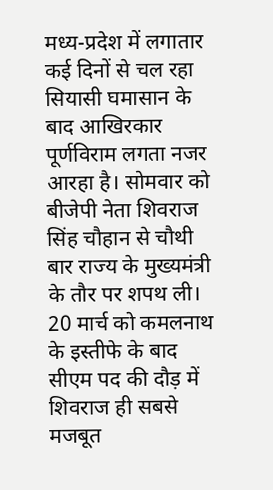मध्य-प्रदेश में लगातार कई दिनों से चल रहा सियासी घमासान के बाद आखिरकार पूर्णविराम लगता नजर आरहा है। सोमवार को बीजेपी नेता शिवराज सिंह चौहान से चौथी बार राज्य के मुख्यमंत्री के तौर पर शपथ ली। 20 मार्च को कमलनाथ के इस्तीफे के बाद सीएम पद की दौड़ में शिवराज ही सबसे मजबूत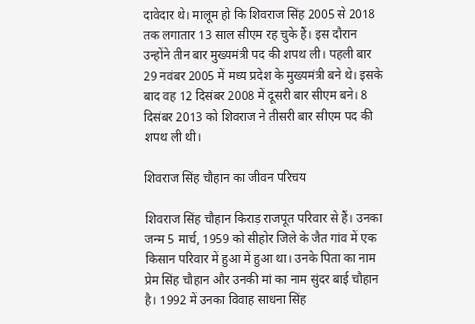दावेदार थे। मालूम हो कि शिवराज सिंह 2005 से 2018 तक लगातार 13 साल सीएम रह चुके हैं। इस दौरान उन्होंने तीन बार मुख्यमंत्री पद की शपथ ली। पहली बार 29 नवंबर 2005 में मध्य प्रदेश के मुख्यमंत्री बने थे। इसके बाद वह 12 दिसंबर 2008 में दूसरी बार सीएम बने। 8 दिसंबर 2013 को शिवराज ने तीसरी बार सीएम पद की शपथ ली थी।

शिवराज सिंह चौहान का जीवन परिचय

शिवराज सिंह चौहान किराड़ राजपूत परिवार से हैं। उनका जन्‍म 5 मार्च, 1959 को सीहोर जिले के जैत गांव में एक किसान परिवार में हुआ में हुआ था। उनके पिता का नाम प्रेम सिंह चौहान और उनकी मां का नाम सुंदर बाई चौहान है। 1992 में उनका विवाह साधना सिंह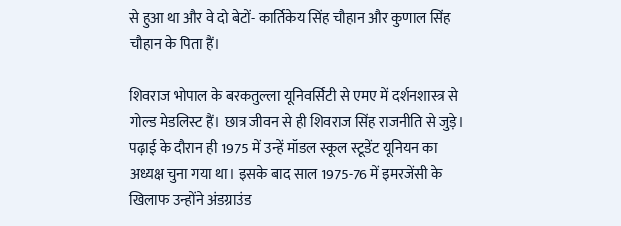से हुआ था और वे दो बेटों- कार्तिकेय सिंह चौहान और कुणाल सिंह चौहान के पिता हैं।

शिवराज भोपाल के बरकतुल्ला यूनिवर्सिटी से एमए में दर्शनशास्त्र से गोल्ड मेडलिस्ट हैं। छात्र जीवन से ही शिवराज सिंह राजनीति से जुड़े। पढ़ाई के दौरान ही 1975 में उन्हें मॉडल स्कूल स्टूडेंट यूनियन का अध्यक्ष चुना गया था। इसके बाद साल 1975-76 में इमरजेंसी के खिलाफ उन्होंने अंडग्राउंड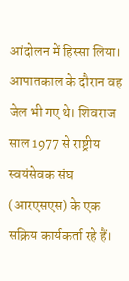आंदोलन में हिस्सा लिया। आपातकाल के दौरान वह जेल भी गए थे। शिवराज साल 1977 से राष्ट्रीय स्वयंसेवक संघ (आरएसएस) के एक सक्रिय कार्यकर्ता रहे हैं।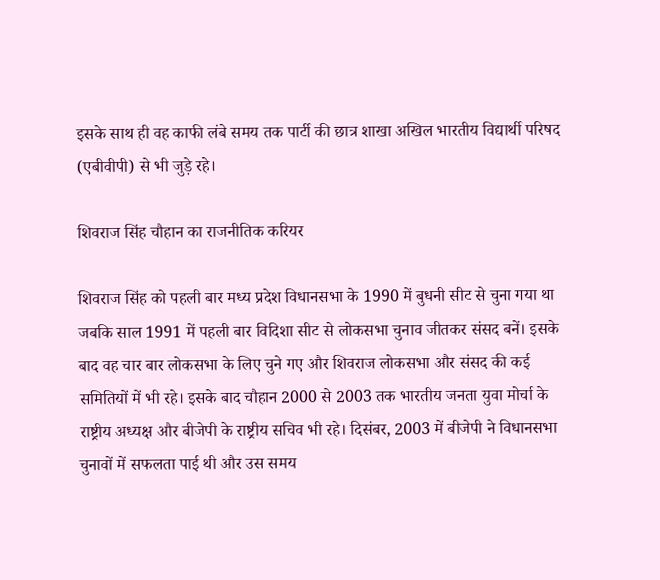इसके साथ ही वह काफी लंबे समय तक पार्टी की छात्र शाखा अखिल भारतीय विद्यार्थी परिषद (एबीवीपी) से भी जुड़े रहे।

शिवराज सिंह चौहान का राजनीतिक करियर

शिवराज सिंह को पहली बार मध्य प्रदेश विधानसभा के 1990 में बुधनी सीट से चुना गया था जबकि साल 1991 में पहली बार विदिशा सीट से लोकसभा चुनाव जीतकर संसद बनें। इसके बाद वह चार बार लोकसभा के लिए चुने गए और शिवराज लोकसभा और संसद की कई समितियों में भी रहे। इसके बाद चौहान 2000 से 2003 तक भारतीय जनता युवा मोर्चा के राष्ट्रीय अध्यक्ष और बीजेपी के राष्ट्रीय सचिव भी रहे। दिसंबर, 2003 में बीजेपी ने विधानसभा चुनावों में सफलता पाई थी और उस समय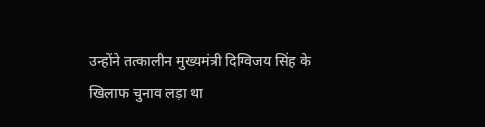उन्होंने तत्कालीन मुख्यमंत्री दिग्विजय सिंह के खिलाफ चुनाव लड़ा था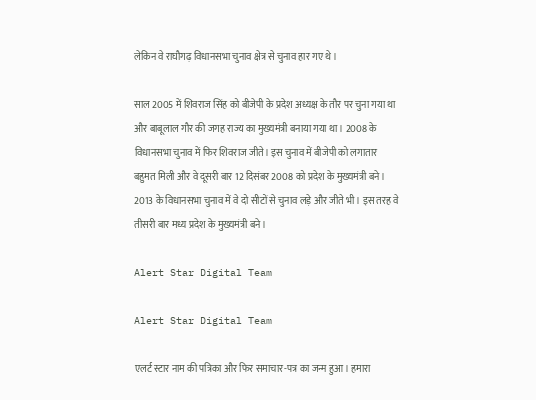लेकिन वे राघौगढ़ विधानसभा चुनाव क्षेत्र से चुनाव हार गए थे।

साल 2005 में शिवराज सिंह को बीजेपी के प्रदेश अध्यक्ष के तौर पर चुना गया था और बाबूलाल गौर की जगह राज्य का मुख्यमंत्री बनाया गया था। 2008 के विधानसभा चुनाव में फिर शिवराज जीते। इस चुनाव में बीजेपी को लगातार बहुमत मिली और वे दूसरी बार 12 दिसंबर 2008 को प्रदेश के मुख्यमंत्री बने। 2013 के विधानसभा चुनाव में वे दो सीटों से चुनाव लड़े और जीते भी। इस तरह वे तीसरी बार मध्य प्रदेश के मुख्यमंत्री बने।

Alert Star Digital Team

Alert Star Digital Team

एलर्ट स्टार नाम की पत्रिका और फिर समाचार-पत्र का जन्म हुआ। हमारा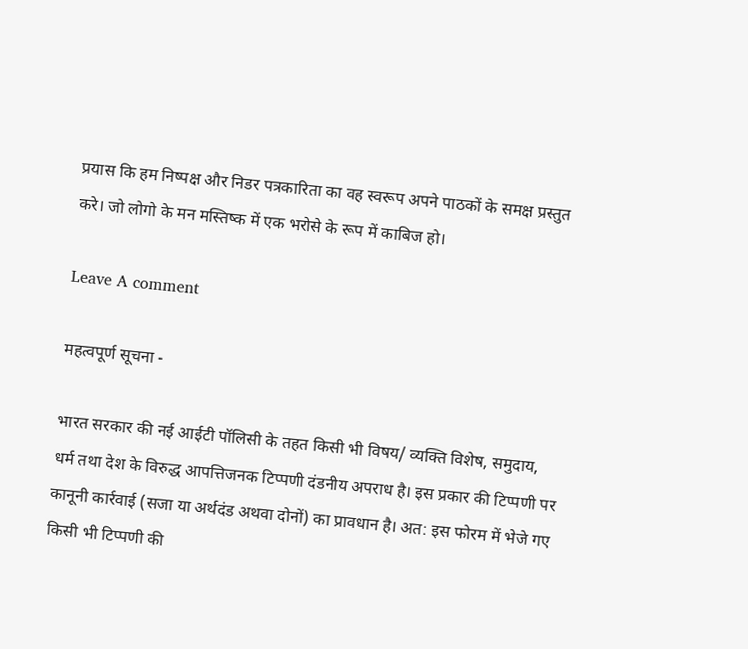प्रयास कि हम निष्पक्ष और निडर पत्रकारिता का वह स्वरूप अपने पाठकों के समक्ष प्रस्तुत करे। जो लोगो के मन मस्तिष्क में एक भरोसे के रूप में काबिज हो।

Leave A comment

महत्वपूर्ण सूचना -

भारत सरकार की नई आईटी पॉलिसी के तहत किसी भी विषय/ व्यक्ति विशेष, समुदाय, धर्म तथा देश के विरुद्ध आपत्तिजनक टिप्पणी दंडनीय अपराध है। इस प्रकार की टिप्पणी पर कानूनी कार्रवाई (सजा या अर्थदंड अथवा दोनों) का प्रावधान है। अत: इस फोरम में भेजे गए किसी भी टिप्पणी की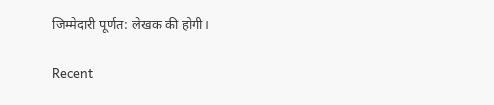जिम्मेदारी पूर्णत: लेखक की होगी।

Recent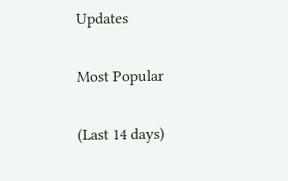Updates

Most Popular

(Last 14 days)